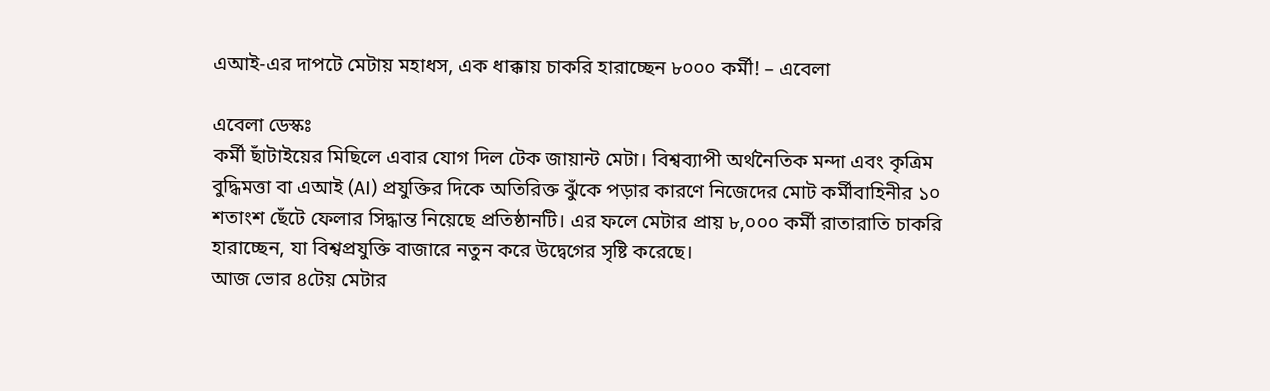এআই-এর দাপটে মেটায় মহাধস, এক ধাক্কায় চাকরি হারাচ্ছেন ৮০০০ কর্মী! – এবেলা

এবেলা ডেস্কঃ
কর্মী ছাঁটাইয়ের মিছিলে এবার যোগ দিল টেক জায়ান্ট মেটা। বিশ্বব্যাপী অর্থনৈতিক মন্দা এবং কৃত্রিম বুদ্ধিমত্তা বা এআই (AI) প্রযুক্তির দিকে অতিরিক্ত ঝুঁকে পড়ার কারণে নিজেদের মোট কর্মীবাহিনীর ১০ শতাংশ ছেঁটে ফেলার সিদ্ধান্ত নিয়েছে প্রতিষ্ঠানটি। এর ফলে মেটার প্রায় ৮,০০০ কর্মী রাতারাতি চাকরি হারাচ্ছেন, যা বিশ্বপ্রযুক্তি বাজারে নতুন করে উদ্বেগের সৃষ্টি করেছে।
আজ ভোর ৪টেয় মেটার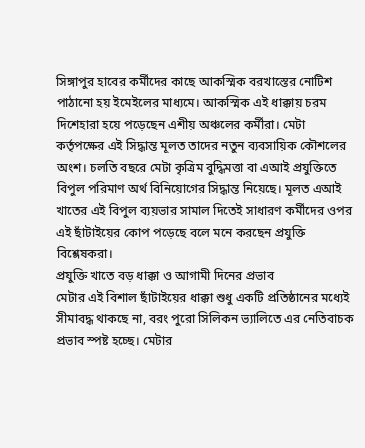সিঙ্গাপুর হাবের কর্মীদের কাছে আকস্মিক বরখাস্তের নোটিশ পাঠানো হয় ইমেইলের মাধ্যমে। আকস্মিক এই ধাক্কায় চরম দিশেহারা হয়ে পড়েছেন এশীয় অঞ্চলের কর্মীরা। মেটা কর্তৃপক্ষের এই সিদ্ধান্ত মূলত তাদের নতুন ব্যবসায়িক কৌশলের অংশ। চলতি বছরে মেটা কৃত্রিম বুদ্ধিমত্তা বা এআই প্রযুক্তিতে বিপুল পরিমাণ অর্থ বিনিয়োগের সিদ্ধান্ত নিয়েছে। মূলত এআই খাতের এই বিপুল ব্যয়ভার সামাল দিতেই সাধারণ কর্মীদের ওপর এই ছাঁটাইয়ের কোপ পড়েছে বলে মনে করছেন প্রযুক্তি বিশ্লেষকরা।
প্রযুক্তি খাতে বড় ধাক্কা ও আগামী দিনের প্রভাব
মেটার এই বিশাল ছাঁটাইয়ের ধাক্কা শুধু একটি প্রতিষ্ঠানের মধ্যেই সীমাবদ্ধ থাকছে না, বরং পুরো সিলিকন ভ্যালিতে এর নেতিবাচক প্রভাব স্পষ্ট হচ্ছে। মেটার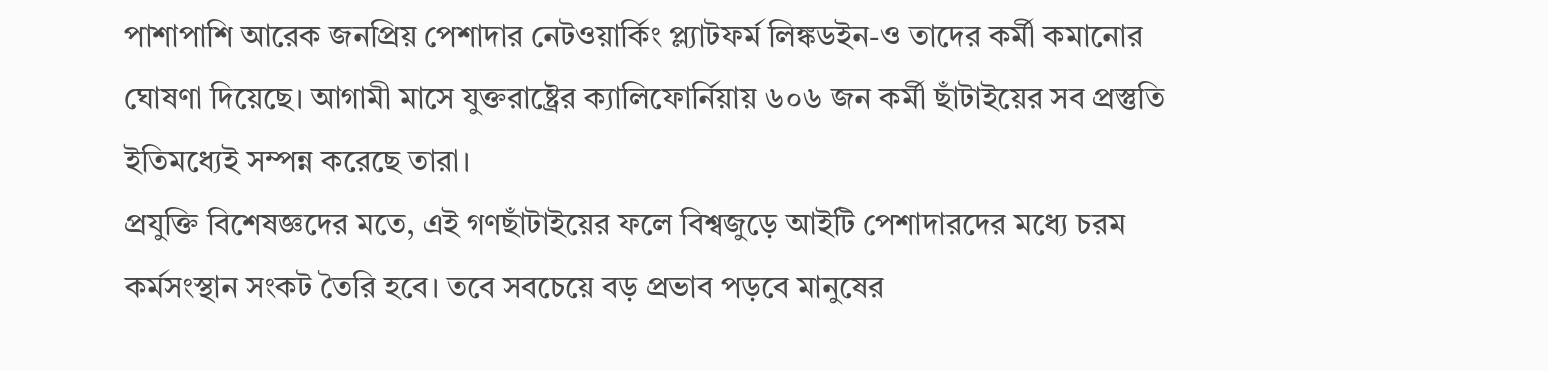পাশাপাশি আরেক জনপ্রিয় পেশাদার নেটওয়ার্কিং প্ল্যাটফর্ম লিঙ্কডইন-ও তাদের কর্মী কমানোর ঘোষণা দিয়েছে। আগামী মাসে যুক্তরাষ্ট্রের ক্যালিফোর্নিয়ায় ৬০৬ জন কর্মী ছাঁটাইয়ের সব প্রস্তুতি ইতিমধ্যেই সম্পন্ন করেছে তারা।
প্রযুক্তি বিশেষজ্ঞদের মতে, এই গণছাঁটাইয়ের ফলে বিশ্বজুড়ে আইটি পেশাদারদের মধ্যে চরম কর্মসংস্থান সংকট তৈরি হবে। তবে সবচেয়ে বড় প্রভাব পড়বে মানুষের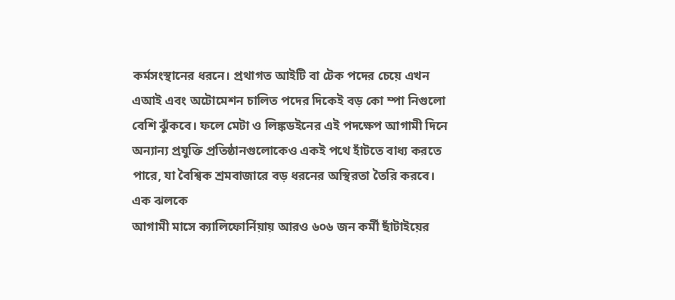কর্মসংস্থানের ধরনে। প্রথাগত আইটি বা টেক পদের চেয়ে এখন এআই এবং অটোমেশন চালিত পদের দিকেই বড় কো ম্পা নিগুলো বেশি ঝুঁকবে। ফলে মেটা ও লিঙ্কডইনের এই পদক্ষেপ আগামী দিনে অন্যান্য প্রযুক্তি প্রতিষ্ঠানগুলোকেও একই পথে হাঁটতে বাধ্য করতে পারে, যা বৈশ্বিক শ্রমবাজারে বড় ধরনের অস্থিরতা তৈরি করবে।
এক ঝলকে
আগামী মাসে ক্যালিফোর্নিয়ায় আরও ৬০৬ জন কর্মী ছাঁটাইয়ের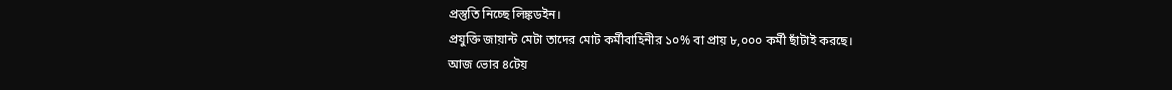প্রস্তুতি নিচ্ছে লিঙ্কডইন।
প্রযুক্তি জায়ান্ট মেটা তাদের মোট কর্মীবাহিনীর ১০% বা প্রায় ৮,০০০ কর্মী ছাঁটাই করছে।
আজ ভোর ৪টেয়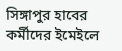সিঙ্গাপুর হাবের কর্মীদের ইমেইলে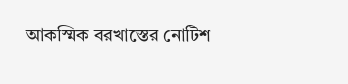আকস্মিক বরখাস্তের নোটিশ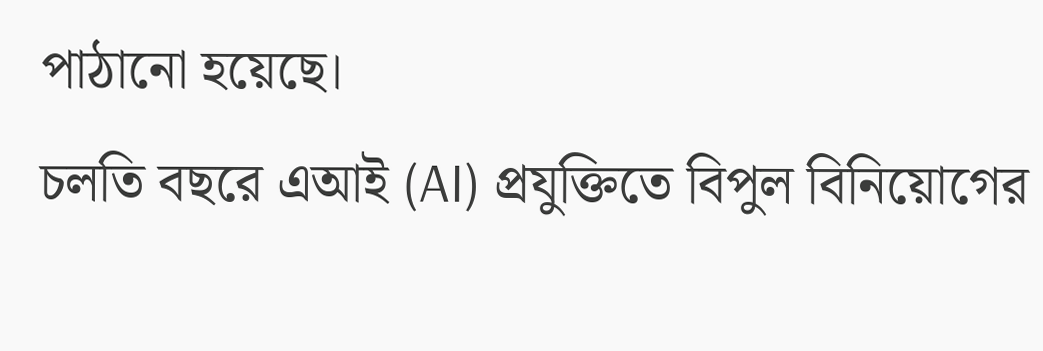পাঠানো হয়েছে।
চলতি বছরে এআই (AI) প্রযুক্তিতে বিপুল বিনিয়োগের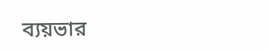ব্যয়ভার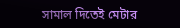সামাল দিতেই মেটার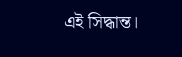এই সিদ্ধান্ত।